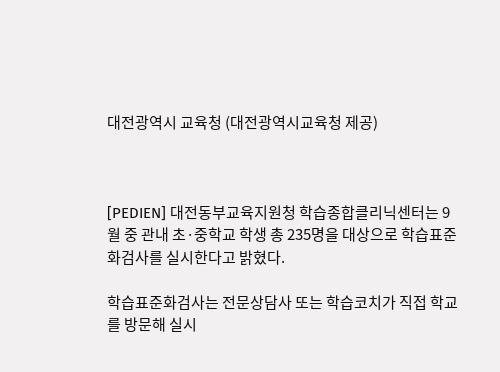대전광역시 교육청 (대전광역시교육청 제공)



[PEDIEN] 대전동부교육지원청 학습종합클리닉센터는 9월 중 관내 초·중학교 학생 총 235명을 대상으로 학습표준화검사를 실시한다고 밝혔다.

학습표준화검사는 전문상담사 또는 학습코치가 직접 학교를 방문해 실시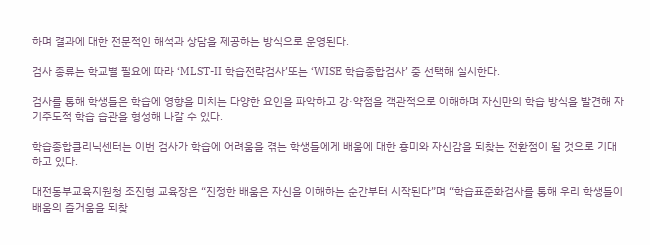하며 결과에 대한 전문적인 해석과 상담을 제공하는 방식으로 운영된다.

검사 종류는 학교별 필요에 따라 ‘MLST-II 학습전략검사’또는 ‘WISE 학습종합검사’ 중 선택해 실시한다.

검사를 통해 학생들은 학습에 영향을 미치는 다양한 요인을 파악하고 강·약점을 객관적으로 이해하며 자신만의 학습 방식을 발견해 자기주도적 학습 습관을 형성해 나갈 수 있다.

학습종합클리닉센터는 이번 검사가 학습에 어려움을 겪는 학생들에게 배움에 대한 흥미와 자신감을 되찾는 전환점이 될 것으로 기대하고 있다.

대전동부교육지원청 조진형 교육장은 “진정한 배움은 자신을 이해하는 순간부터 시작된다”며 “학습표준화검사를 통해 우리 학생들이 배움의 즐거움을 되찾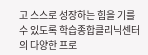고 스스로 성장하는 힘을 기를 수 있도록 학습종합클리닉센터의 다양한 프로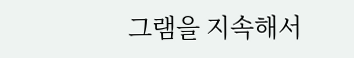그램을 지속해서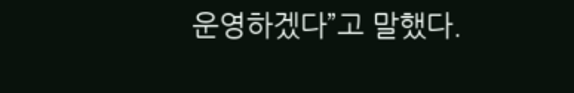운영하겠다”고 말했다.